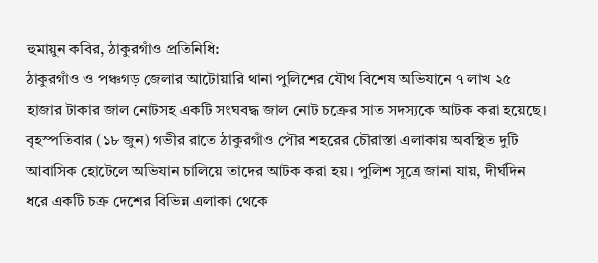হুমায়ুন কবির, ঠাকুরগাঁও প্রতিনিধি:
ঠাকুরগাঁও ও পঞ্চগড় জেলার আটোয়ারি থানা পুলিশের যৌথ বিশেষ অভিযানে ৭ লাখ ২৫ হাজার টাকার জাল নোটসহ একটি সংঘবদ্ধ জাল নোট চক্রের সাত সদস্যকে আটক করা হয়েছে। বৃহস্পতিবার (১৮ জুন) গভীর রাতে ঠাকুরগাঁও পৌর শহরের চৌরাস্তা এলাকায় অবস্থিত দুটি আবাসিক হোটেলে অভিযান চালিয়ে তাদের আটক করা হয়। পুলিশ সূত্রে জানা যায়, দীর্ঘদিন ধরে একটি চক্র দেশের বিভিন্ন এলাকা থেকে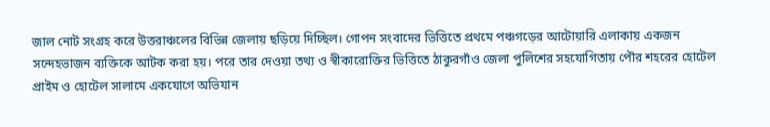জাল নোট সংগ্রহ করে উত্তরাঞ্চলের বিভিন্ন জেলায় ছড়িয়ে দিচ্ছিল। গোপন সংবাদের ভিত্তিতে প্রথমে পঞ্চগড়ের আটোয়ারি এলাকায় একজন সন্দেহভাজন ব্যক্তিকে আটক করা হয়। পরে তার দেওয়া তথ্য ও স্বীকারোক্তির ভিত্তিতে ঠাকুরগাঁও জেলা পুলিশের সহযোগিতায় পৌর শহরের হোটেল প্রাইম ও হোটেল সালামে একযোগে অভিযান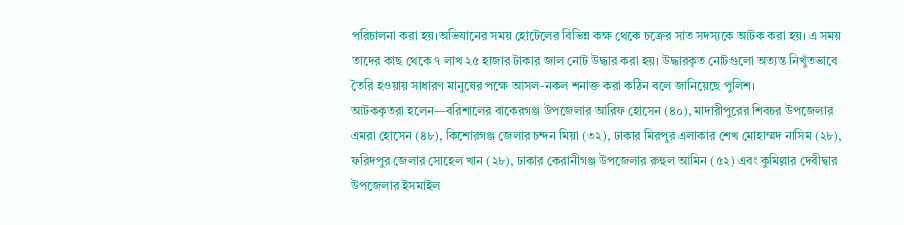পরিচালনা করা হয়।অভিযানের সময় হোটেলের বিভিন্ন কক্ষ থেকে চক্রের সাত সদস্যকে আটক করা হয়। এ সময় তাদের কাছ থেকে ৭ লাখ ২৫ হাজার টাকার জাল নোট উদ্ধার করা হয়। উদ্ধারকৃত নোটগুলো অত্যন্ত নিখুঁতভাবে তৈরি হওয়ায় সাধারণ মানুষের পক্ষে আসল-নকল শনাক্ত করা কঠিন বলে জানিয়েছে পুলিশ।
আটককৃতরা হলেন—বরিশালের বাকেরগঞ্জ উপজেলার আরিফ হোসেন (৪০), মাদারীপুরের শিবচর উপজেলার এমরা হোসেন (৪৮), কিশোরগঞ্জ জেলার চন্দন মিয়া (৩২), ঢাকার মিরপুর এলাকার শেখ মোহাম্মদ নাসিম (২৮), ফরিদপুর জেলার সোহেল খান (২৮), ঢাকার কেরানীগঞ্জ উপজেলার রুহুল আমিন (৫২) এবং কুমিল্লার দেবীদ্বার উপজেলার ইসমাইল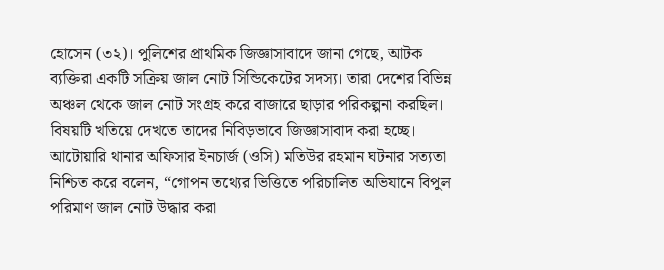হোসেন (৩২)। পুলিশের প্রাথমিক জিজ্ঞাসাবাদে জানা গেছে, আটক ব্যক্তিরা একটি সক্রিয় জাল নোট সিন্ডিকেটের সদস্য। তারা দেশের বিভিন্ন অঞ্চল থেকে জাল নোট সংগ্রহ করে বাজারে ছাড়ার পরিকল্পনা করছিল। বিষয়টি খতিয়ে দেখতে তাদের নিবিড়ভাবে জিজ্ঞাসাবাদ করা হচ্ছে। আটোয়ারি থানার অফিসার ইনচার্জ (ওসি) মতিউর রহমান ঘটনার সত্যতা নিশ্চিত করে বলেন, “গোপন তথ্যের ভিত্তিতে পরিচালিত অভিযানে বিপুল পরিমাণ জাল নোট উদ্ধার করা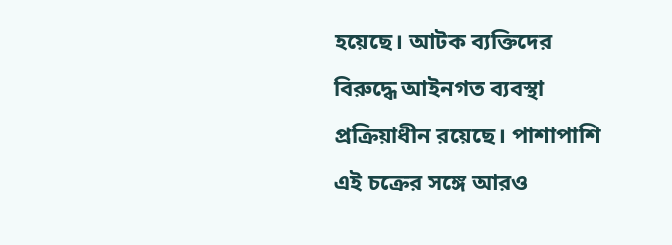হয়েছে। আটক ব্যক্তিদের বিরুদ্ধে আইনগত ব্যবস্থা প্রক্রিয়াধীন রয়েছে। পাশাপাশি এই চক্রের সঙ্গে আরও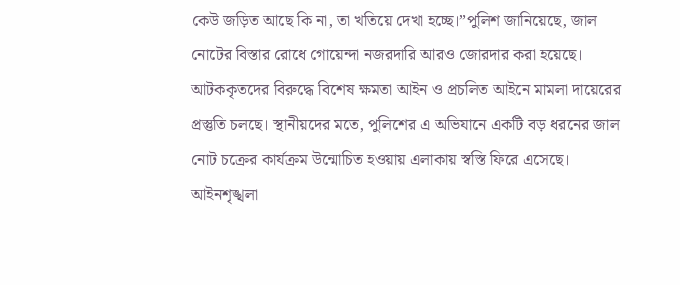কেউ জড়িত আছে কি না, তা খতিয়ে দেখা হচ্ছে।”পুলিশ জানিয়েছে, জাল নোটের বিস্তার রোধে গোয়েন্দা নজরদারি আরও জোরদার করা হয়েছে। আটককৃতদের বিরুদ্ধে বিশেষ ক্ষমতা আইন ও প্রচলিত আইনে মামলা দায়েরের প্রস্তুতি চলছে। স্থানীয়দের মতে, পুলিশের এ অভিযানে একটি বড় ধরনের জাল নোট চক্রের কার্যক্রম উন্মোচিত হওয়ায় এলাকায় স্বস্তি ফিরে এসেছে। আইনশৃঙ্খলা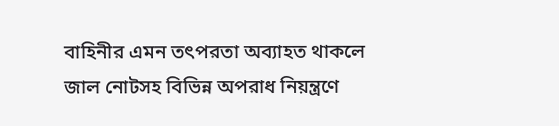বাহিনীর এমন তৎপরতা অব্যাহত থাকলে জাল নোটসহ বিভিন্ন অপরাধ নিয়ন্ত্রণে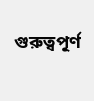গুরুত্বপূর্ণ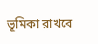ভূমিকা রাখবে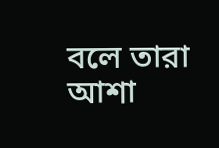বলে তারা আশা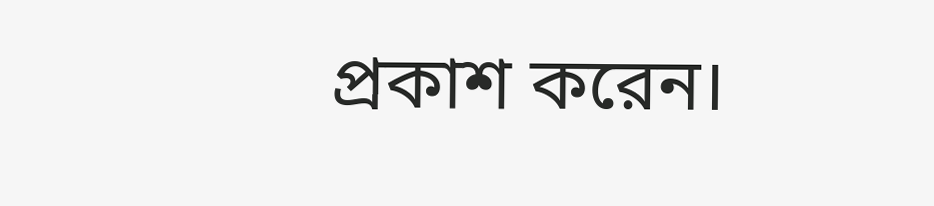প্রকাশ করেন।